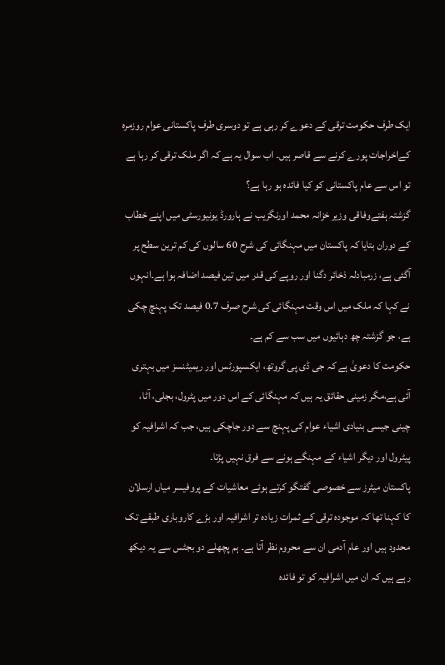ایک طرف حکومت ترقی کے دعوے کر رہی ہے تو دوسری طرف پاکستانی عوام روزمرہ کےاخراجات پورے کرنے سے قاصر ہیں۔ اب سوال یہ ہے کہ اگر ملک ترقی کر رہا ہے تو اس سے عام پاکستانی کو کیا فائدہ ہو رہا ہے؟
گزشتہ ہفتےوفاقی وزیر خزانہ محمد اورنگزیب نے ہارورڈ یونیورسٹی میں اپنے خطاب کے دوران بتایا کہ پاکستان میں مہنگائی کی شرح 60 سالوں کی کم ترین سطح پر آگئی ہے، زرمبادلہ ذخائر دگنا اور روپے کی قدر میں تین فیصد اضافہ ہوا ہے۔انہوں نے کہا کہ ملک میں اس وقت مہنگائی کی شرح صرف 0.7 فیصد تک پہنچ چکی ہے، جو گزشتہ چھ دہائیوں میں سب سے کم ہے۔
حکومت کا دعویٰ ہے کہ جی ڈی پی گروتھ، ایکسپورٹس اور ریمیٹنسز میں بہتری آئی ہے،مگر زمینی حقائق یہ ہیں کہ مہنگائی کے اس دور میں پٹرول، بجلی، آٹا، چینی جیسی بنیادی اشیاء عوام کی پہنچ سے دور جاچکی ہیں، جب کہ اشرافیہ کو پیٹرول اور دیگر اشیاء کے مہنگے ہونے سے فرق نہیں پڑتا۔
پاکستان میٹرز سے خصوصی گفتگو کرتے ہوئے معاشیات کے پروفیسر میاں ارسلان کا کہنا تھا کہ موجودہ ترقی کے ثمرات زیادہ تر اشرافیہ اور بڑے کاروباری طبقے تک محدود ہیں اور عام آدمی ان سے محروم نظر آتا ہے۔ ہم پچھلے دو بجٹس سے یہ دیکھ رہے ہیں کہ ان میں اشرافیہ کو تو فائدہ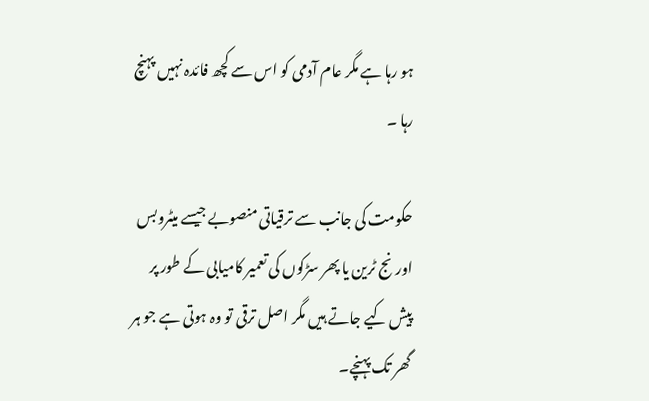ہو رہا ہے مگر عام آدمی کو اس سے کچھ فائدہ نہیں پہنچ رہا ۔

حکومت کی جانب سے ترقیاتی منصوبے جیسے میٹروبس اورنج ٹرین یا پھر سڑکوں کی تعمیر کامیابی کے طور پر پیش کیے جاتے ہیں مگر اصل ترقی تو وہ ہوتی ہے جو ہر گھر تک پہنچے۔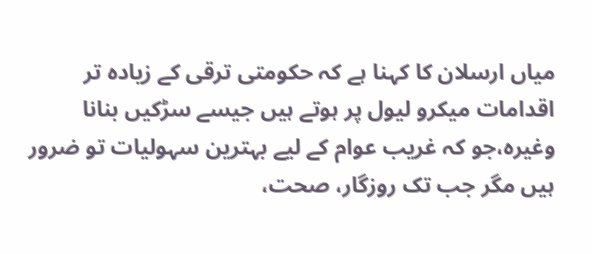میاں ارسلان کا کہنا ہے کہ حکومتی ترقی کے زیادہ تر اقدامات میکرو لیول پر ہوتے ہیں جیسے سڑکیں بنانا وغیرہ،جو کہ غریب عوام کے لیے بہترین سہولیات تو ضرور ہیں مگر جب تک روزگار، صحت،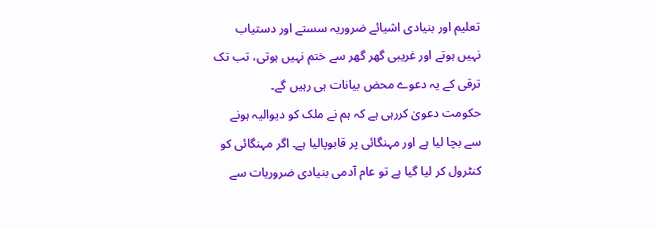تعلیم اور بنیادی اشیائے ضروریہ سستے اور دستیاب نہیں ہوتے اور غریبی گھر گھر سے ختم نہیں ہوتی، تب تک ترقی کے یہ دعوے محض بیانات ہی رہیں گے۔
حکومت دعویٰ کررہی ہے کہ ہم نے ملک کو دیوالیہ ہونے سے بچا لیا ہے اور مہنگائی پر قابوپالیا ہے۔ اگر مہنگائی کو کنٹرول کر لیا گیا ہے تو عام آدمی بنیادی ضروریات سے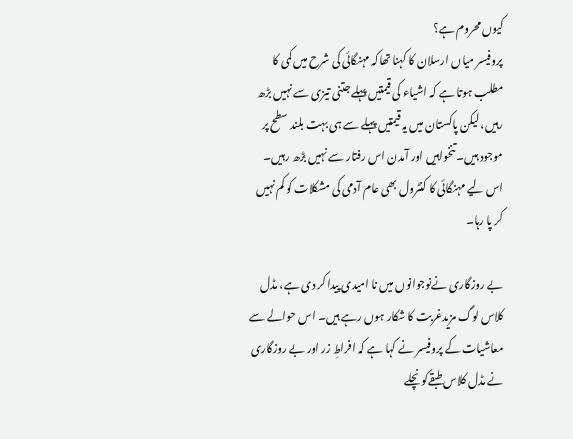کیوں محروم ہے؟
پروفیسر میاں ارسلان کا کہنا تھاکہ مہنگائی کی شرح میں کمی کا مطلب ہوتا ہے کہ اشیاء کی قیمتیں پہلے جتنی تیزی سے نہیں بڑھ رہیں، لیکن پاکستان میں یہ قیمتیں پہلے سے ہی بہت بلند سطح پر موجود ہیں۔ تنخواہیں اور آمدن اس رفتار سے نہیں بڑھ رہیں۔ اس لیے مہنگائی کا کنٹرول بھی عام آدمی کی مشکلات کو کم نہیں کر پا رہا۔

بے روزگاری نےنوجوانوں میں نا امیدی پیدا کر دی ہے، مڈل کلاس لوگ مزیدغربت کا شکار ہوں رہے ہیں۔ اس حوالے سے معاشیات کے پروفیسر نے کہا ہے کہ افراطِ زر اور بے روزگاری نے مڈل کلاس طبقےکو نچلے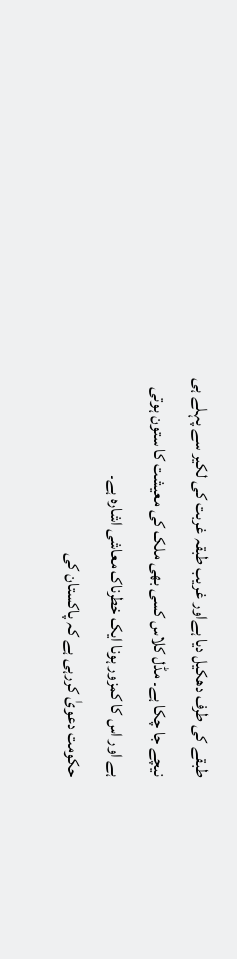طبقے کی طرف دھکیل دیا ہےاور غریب طبقہ غربت کی لکیر سے پہلے ہی نیچے جا چکا ہے۔ مڈل کلاس کسی بھی ملک کی معیشت کا ستون ہوتی ہے اور اس کا کمزور ہونا ایک خطرناک معاشی اشارہ ہے۔
حکومت دعویٰ کررہی ہے کہ پاکستان کی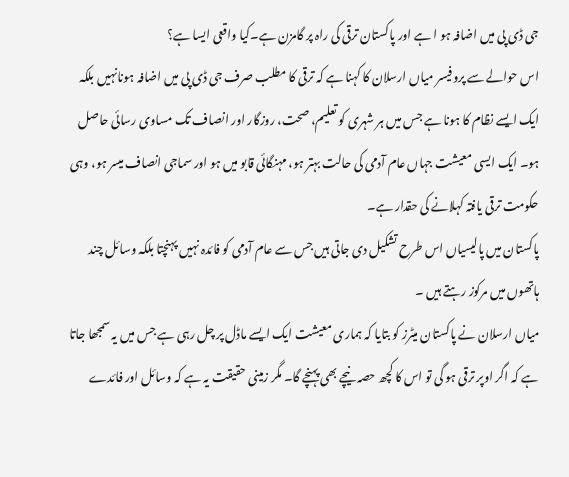جی ڈی پی میں اضافہ ہو ا ہے اور پاکستان ترقی کی راہ پر گامزن ہے۔کیا واقعی ایسا ہے؟
اس حوالے سے پروفیسر میاں ارسلان کا کہنا ہے کہ ترقی کا مطلب صرف جی ڈی پی میں اضافہ ہونانہیں بلکہ ایک ایسے نظام کا ہونا ہے جس میں ہر شہری کو تعلیم، صحت، روزگار اور انصاف تک مساوی رسائی حاصل ہو۔ ایک ایسی معیشت جہاں عام آدمی کی حالت بہتر ہو، مہنگائی قابو میں ہو اور سماجی انصاف میسر ہو، وہی حکومت ترقی یافتہ کہلانے کی حقدار ہے۔
پاکستان میں پالیسیاں اس طرح تشکیل دی جاتی ہیں جس سے عام آدمی کو فائدہ نہیں پہنچتا بلکہ وسائل چند ہاتھوں میں مرکوز رہتے ہیں ۔
میاں ارسلان نے پاکستان میٹرز کو بتایا کہ ہماری معیشت ایک ایسے ماڈل پر چل رہی ہے جس میں یہ سمجھا جاتا ہے کہ اگر اوپر ترقی ہو گی تو اس کا کچھ حصہ نیچے بھی پہنچے گا۔ مگر زمینی حقیقت یہ ہے کہ وسائل اور فائدے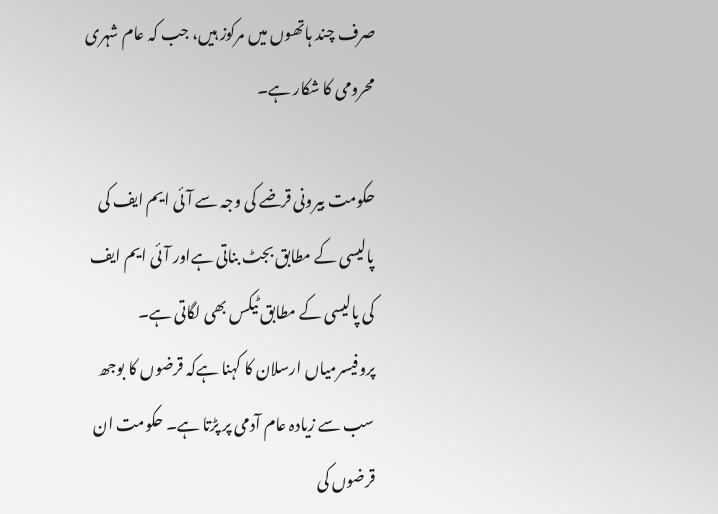صرف چند ہاتھوں میں مرکوز ہیں، جب کہ عام شہری محرومی کا شکار ہے۔

حکومت بیرونی قرضے کی وجہ سے آئی ایم ایف کی پالیسی کے مطابق بجٹ بناتی ہےاور آئی ایم ایف کی پالیسی کے مطابق ٹیکس بھی لگاتی ہے۔
پروفیسرمیاں ارسلان کا کہنا ہےکہ قرضوں کا بوجھ سب سے زیادہ عام آدمی پر پڑتا ہے۔ حکومت ان قرضوں کی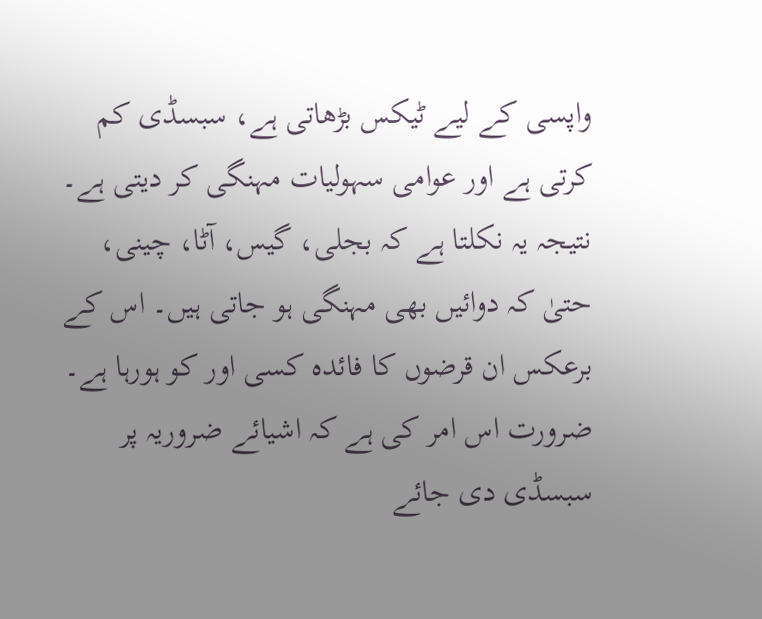واپسی کے لیے ٹیکس بڑھاتی ہے، سبسڈی کم کرتی ہے اور عوامی سہولیات مہنگی کر دیتی ہے۔ نتیجہ یہ نکلتا ہے کہ بجلی، گیس، آٹا، چینی، حتیٰ کہ دوائیں بھی مہنگی ہو جاتی ہیں۔ اس کے برعکس ان قرضوں کا فائدہ کسی اور کو ہورہا ہے۔
ضرورت اس امر کی ہے کہ اشیائے ضروریہ پر سبسڈی دی جائے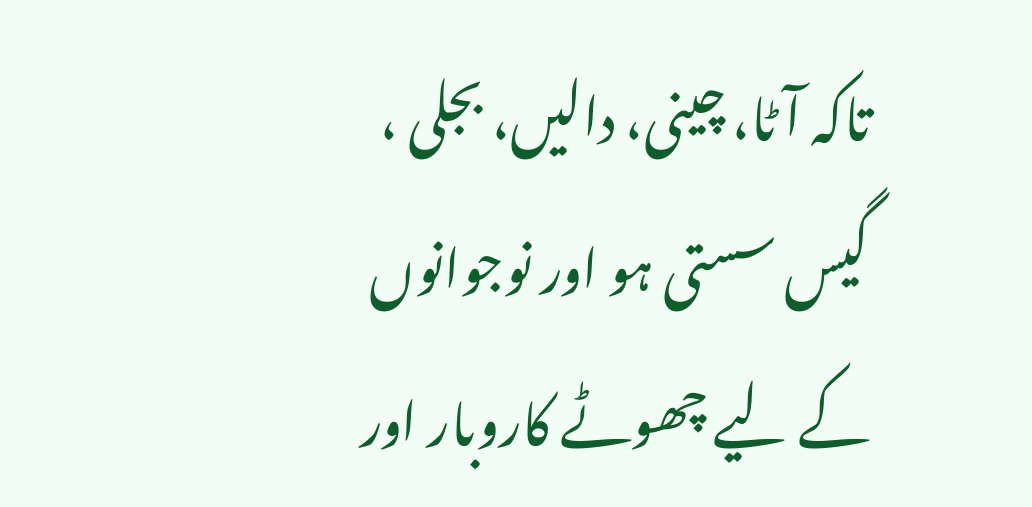تاکہ آٹا، چینی، دالیں، بجلی ، گیس سستی ہو اور نوجوانوں کے لیے چھوٹے کاروبار اور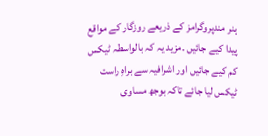ہنر مندپروگرامز کے ذریعے روزگار کے مواقع پیدا کیے جائیں ۔مزید یہ کہ بالواسطہ ٹیکس کم کیے جائیں اور اشرافیہ سے براہِ راست ٹیکس لیا جائے تاکہ بوجھ مساوی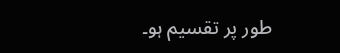طور پر تقسیم ہو۔